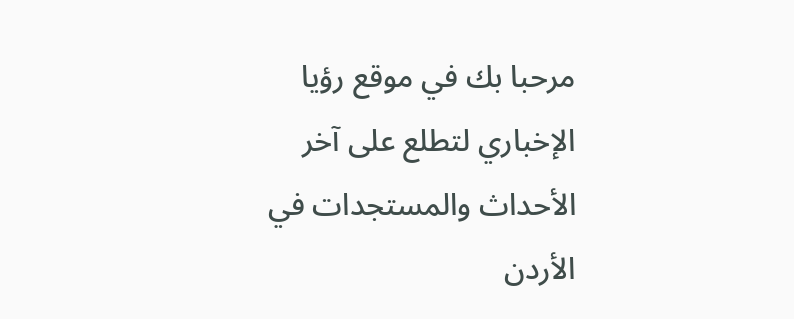مرحبا بك في موقع رؤيا الإخباري لتطلع على آخر الأحداث والمستجدات في الأردن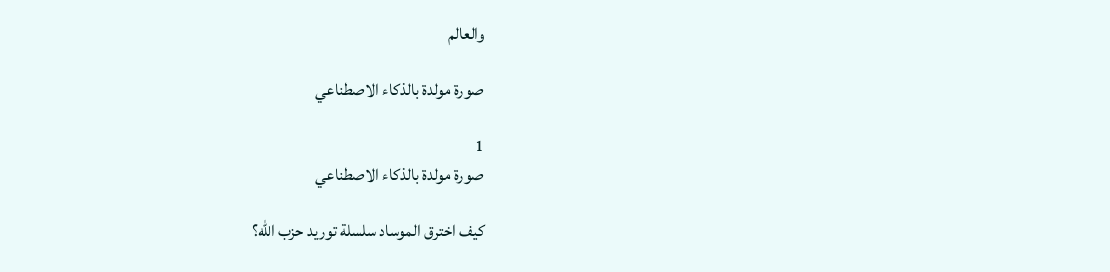والعالم

صورة مولدة بالذكاء الاصطناعي

1
صورة مولدة بالذكاء الاصطناعي

كيف اخترق الموساد سلسلة توريد حزب الله؟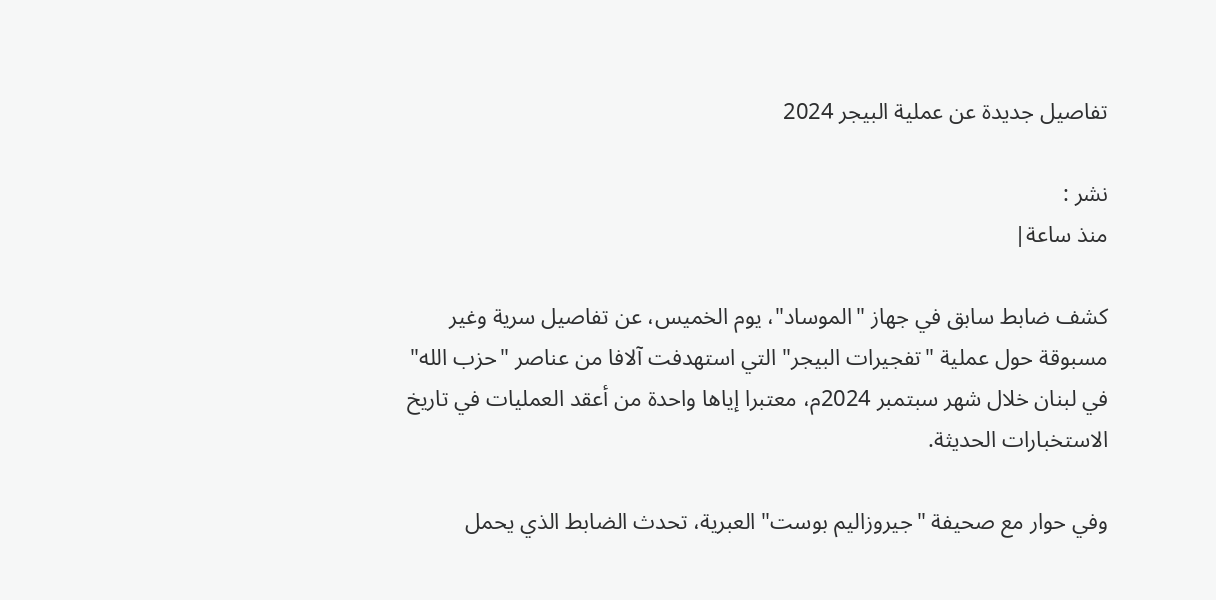تفاصيل جديدة عن عملية البيجر 2024

نشر :
منذ ساعة|

كشف ضابط سابق في جهاز "الموساد"، يوم الخميس، عن تفاصيل سرية وغير مسبوقة حول عملية "تفجيرات البيجر" التي استهدفت آلافا من عناصر "حزب الله" في لبنان خلال شهر سبتمبر 2024م، معتبرا إياها واحدة من أعقد العمليات في تاريخ الاستخبارات الحديثة.

وفي حوار مع صحيفة "جيروزاليم بوست" العبرية، تحدث الضابط الذي يحمل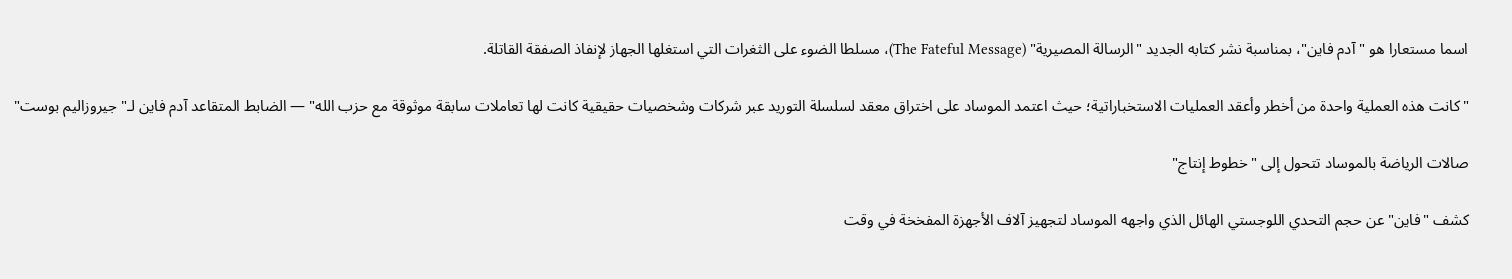اسما مستعارا هو "آدم فاين"، بمناسبة نشر كتابه الجديد "الرسالة المصيرية" (The Fateful Message)، مسلطا الضوء على الثغرات التي استغلها الجهاز لإنفاذ الصفقة القاتلة.

"كانت هذه العملية واحدة من أخطر وأعقد العمليات الاستخباراتية؛ حيث اعتمد الموساد على اختراق معقد لسلسلة التوريد عبر شركات وشخصيات حقيقية كانت لها تعاملات سابقة موثوقة مع حزب الله" — الضابط المتقاعد آدم فاين لـ"جيروزاليم بوست"

صالات الرياضة بالموساد تتحول إلى "خطوط إنتاج"

كشف "فاين" عن حجم التحدي اللوجستي الهائل الذي واجهه الموساد لتجهيز آلاف الأجهزة المفخخة في وقت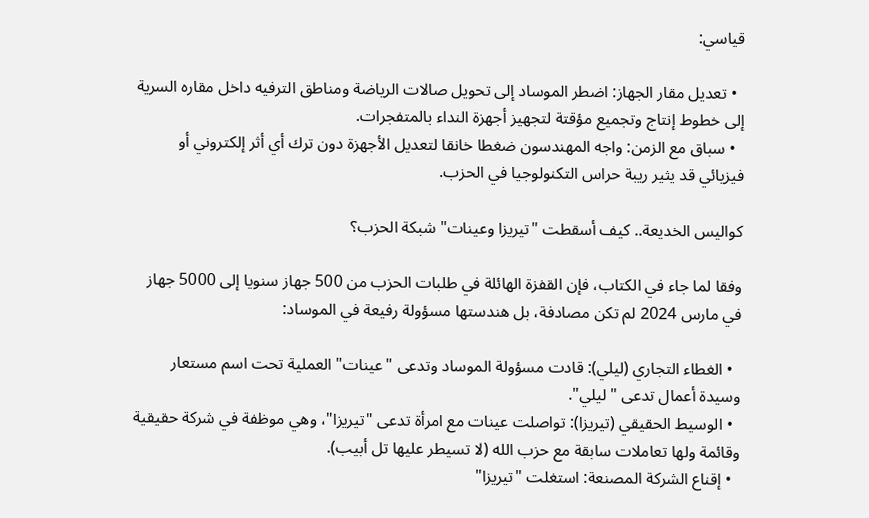قياسي:

  • تعديل مقار الجهاز: اضطر الموساد إلى تحويل صالات الرياضة ومناطق الترفيه داخل مقاره السرية إلى خطوط إنتاج وتجميع مؤقتة لتجهيز أجهزة النداء بالمتفجرات.
  • سباق مع الزمن: واجه المهندسون ضغطا خانقا لتعديل الأجهزة دون ترك أي أثر إلكتروني أو فيزيائي قد يثير ريبة حراس التكنولوجيا في الحزب.

كواليس الخديعة.. كيف أسقطت "تيريزا وعينات" شبكة الحزب؟

وفقا لما جاء في الكتاب، فإن القفزة الهائلة في طلبات الحزب من 500 جهاز سنويا إلى 5000 جهاز في مارس 2024 لم تكن مصادفة، بل هندستها مسؤولة رفيعة في الموساد:

  • الغطاء التجاري (ليلي): قادت مسؤولة الموساد وتدعى "عينات" العملية تحت اسم مستعار وسيدة أعمال تدعى "ليلي".
  • الوسيط الحقيقي (تيريزا): تواصلت عينات مع امرأة تدعى "تيريزا"، وهي موظفة في شركة حقيقية وقائمة ولها تعاملات سابقة مع حزب الله (لا تسيطر عليها تل أبيب).
  • إقناع الشركة المصنعة: استغلت "تيريزا"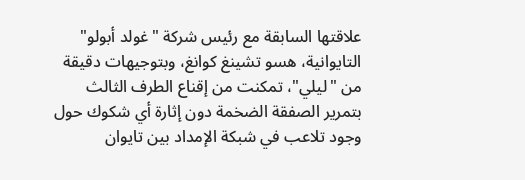علاقتها السابقة مع رئيس شركة "غولد أبولو" التايوانية، هسو تشينغ كوانغ، وبتوجيهات دقيقة من "ليلي"، تمكنت من إقناع الطرف الثالث بتمرير الصفقة الضخمة دون إثارة أي شكوك حول وجود تلاعب في شبكة الإمداد بين تايوان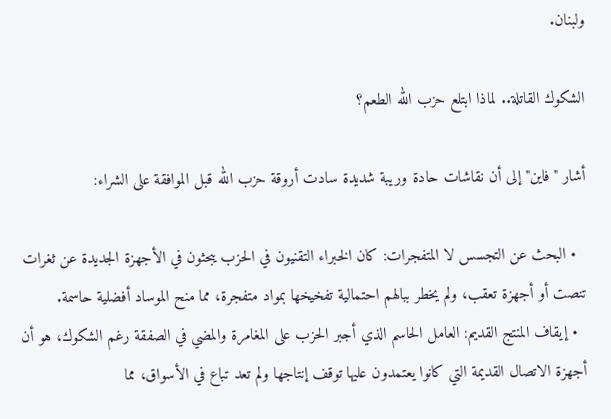ولبنان.

الشكوك القاتلة.. لماذا ابتلع حزب الله الطعم؟

أشار "فاين" إلى أن نقاشات حادة وريبة شديدة سادت أروقة حزب الله قبل الموافقة على الشراء:

  • البحث عن التجسس لا المتفجرات: كان الخبراء التقنيون في الحزب يبحثون في الأجهزة الجديدة عن ثغرات تنصت أو أجهزة تعقب، ولم يخطر ببالهم احتمالية تفخيخها بمواد متفجرة، مما منح الموساد أفضلية حاسمة.
  • إيقاف المنتج القديم: العامل الحاسم الذي أجبر الحزب على المغامرة والمضي في الصفقة رغم الشكوك، هو أن أجهزة الاتصال القديمة التي كانوا يعتمدون عليها توقف إنتاجها ولم تعد تباع في الأسواق، مما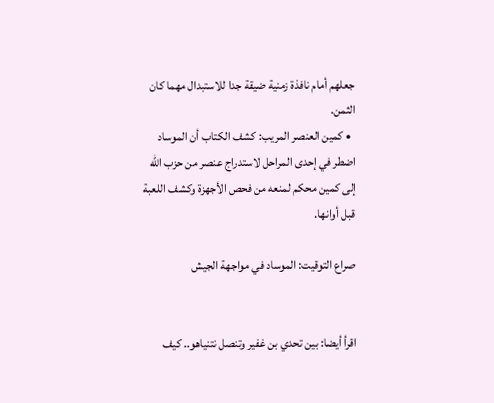جعلهم أمام نافذة زمنية ضيقة جدا للاستبدال مهما كان الثمن.
  • كمين العنصر المريب: كشف الكتاب أن الموساد اضطر في إحدى المراحل لاستدراج عنصر من حزب الله إلى كمين محكم لمنعه من فحص الأجهزة وكشف اللعبة قبل أوانها.

صراع التوقيت: الموساد في مواجهة الجيش


اقرأ أيضا: بين تحدي بن غفير وتنصل نتنياهو.. كيف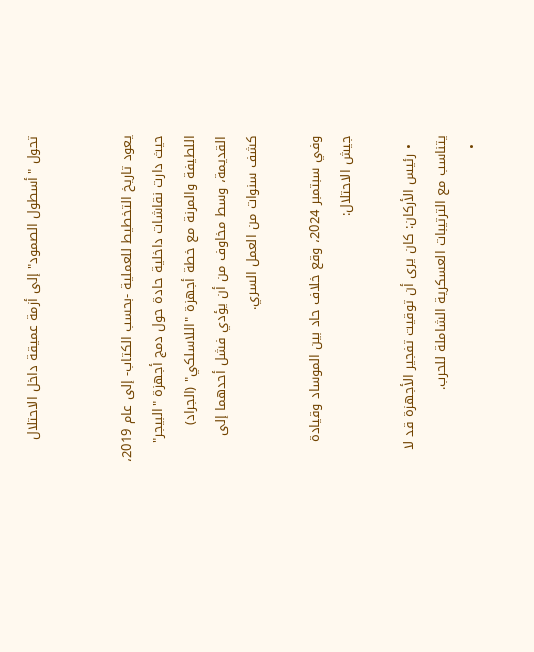تحول "أسطول الصمود" إلى أزمة عميقة داخل الاحتلال


يعود تاريخ التخطيط للعملية -بحسب الكتاب- إلى عام 2019، حيث دارت نقاشات داخلية حادة حول دمج أجهزة "البيجر" اللطيفة والمرنة مع خطة أجهزة "اللاسلكي" (الجراد) القديمة، وسط مخاوف من أن يؤدي فشل أحدهما إلى كشف سنوات من العمل السري.

وفي سبتمبر 2024، وقع خلاف حاد بين الموساد وقيادة جيش الاحتلال:

  • رئيس الأركان: كان يرى أن توقيت تفجير الأجهزة قد لا يتناسب مع الترتيبات العسكرية الشاملة للحرب.
  •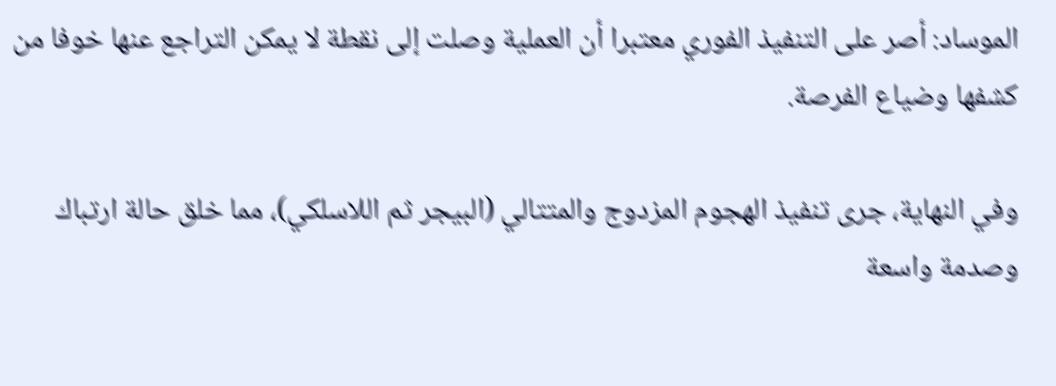الموساد: أصر على التنفيذ الفوري معتبرا أن العملية وصلت إلى نقطة لا يمكن التراجع عنها خوفا من كشفها وضياع الفرصة.

وفي النهاية، جرى تنفيذ الهجوم المزدوج والمتتالي (البيجر ثم اللاسلكي)، مما خلق حالة ارتباك وصدمة واسعة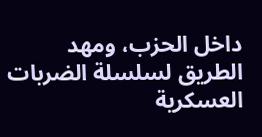داخل الحزب، ومهد الطريق لسلسلة الضربات العسكرية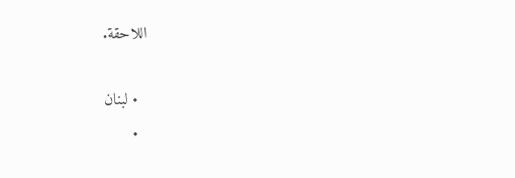اللاحقة.

  • لبنان
  •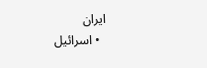ايران
  • اسرائيل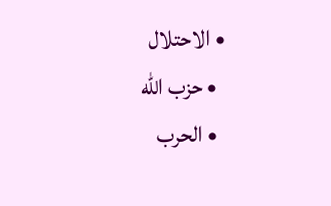• الاحتلال
  • حزب الله
  • الحرب